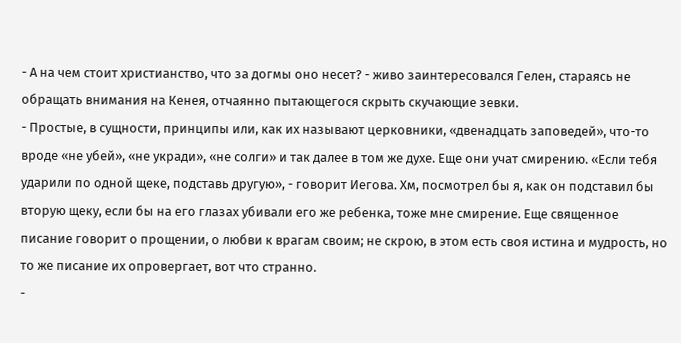- А на чем стоит христианство, что за догмы оно несет? - живо заинтересовался Гелен, стараясь не обращать внимания на Кенея, отчаянно пытающегося скрыть скучающие зевки.
- Простые, в сущности, принципы или, как их называют церковники, «двенадцать заповедей», что-то вроде «не убей», «не укради», «не солги» и так далее в том же духе. Еще они учат смирению. «Если тебя ударили по одной щеке, подставь другую», - говорит Иегова. Хм, посмотрел бы я, как он подставил бы вторую щеку, если бы на его глазах убивали его же ребенка, тоже мне смирение. Еще священное писание говорит о прощении, о любви к врагам своим; не скрою, в этом есть своя истина и мудрость, но то же писание их опровергает, вот что странно.
-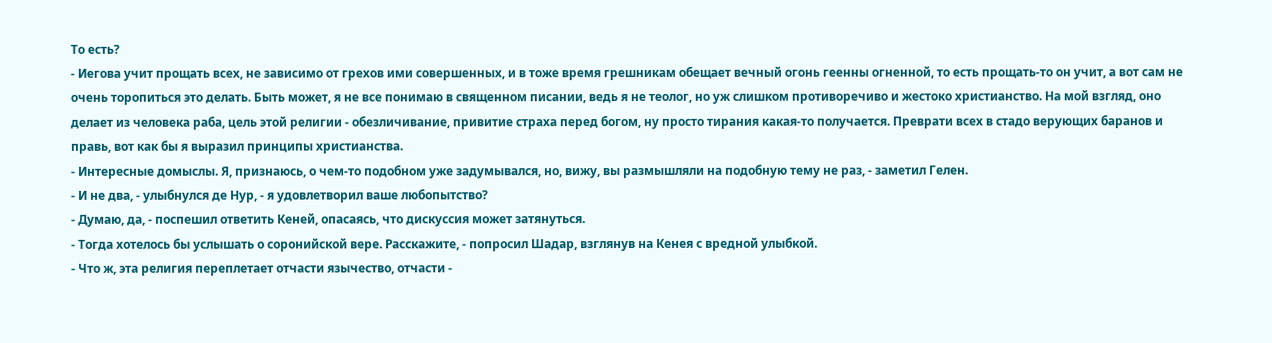То есть?
- Иегова учит прощать всех, не зависимо от грехов ими совершенных, и в тоже время грешникам обещает вечный огонь геенны огненной, то есть прощать-то он учит, а вот сам не очень торопиться это делать. Быть может, я не все понимаю в священном писании, ведь я не теолог, но уж слишком противоречиво и жестоко христианство. На мой взгляд, оно делает из человека раба, цель этой религии - обезличивание, привитие страха перед богом, ну просто тирания какая-то получается. Преврати всех в стадо верующих баранов и правь, вот как бы я выразил принципы христианства.
- Интересные домыслы. Я, признаюсь, о чем-то подобном уже задумывался, но, вижу, вы размышляли на подобную тему не раз, - заметил Гелен.
- И не два, - улыбнулся де Нур, - я удовлетворил ваше любопытство?
- Думаю, да, - поспешил ответить Кеней, опасаясь, что дискуссия может затянуться.
- Тогда хотелось бы услышать о соронийской вере. Расскажите, - попросил Шадар, взглянув на Кенея с вредной улыбкой.
- Что ж, эта религия переплетает отчасти язычество, отчасти -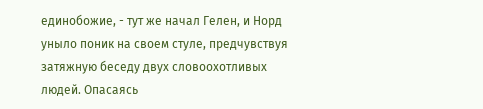единобожие, - тут же начал Гелен, и Норд уныло поник на своем стуле, предчувствуя затяжную беседу двух словоохотливых людей. Опасаясь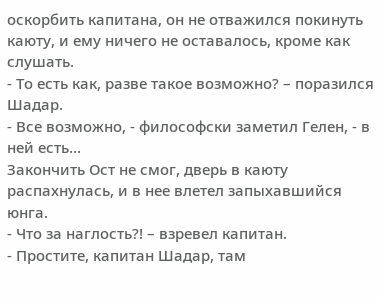оскорбить капитана, он не отважился покинуть каюту, и ему ничего не оставалось, кроме как слушать.
- То есть как, разве такое возможно? – поразился Шадар.
- Все возможно, - философски заметил Гелен, - в ней есть…
Закончить Ост не смог, дверь в каюту распахнулась, и в нее влетел запыхавшийся юнга.
- Что за наглость?! – взревел капитан.
- Простите, капитан Шадар, там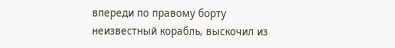впереди по правому борту неизвестный корабль, выскочил из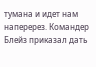тумана и идет нам наперерез. Командер Блейз приказал дать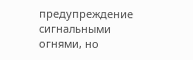предупреждение сигнальными огнями, но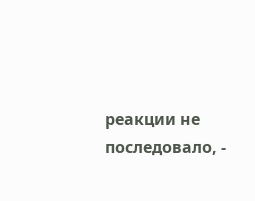реакции не последовало, -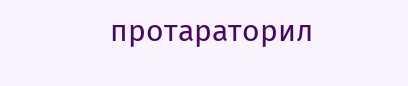протараторил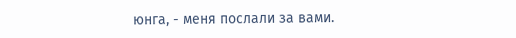юнга, - меня послали за вами.